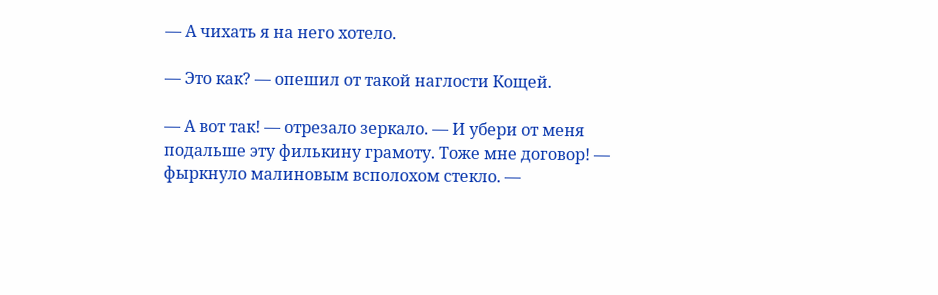— А чихать я на него хотело.

— Это как? — опешил от такой наглости Кощей.

— А вот так! — отрезало зеркало. — И убери от меня подальше эту филькину грамоту. Тоже мне договор! — фыркнуло малиновым всполохом стекло. —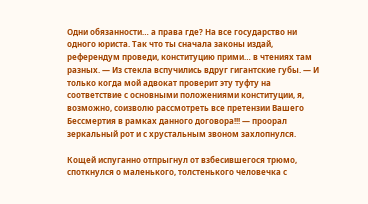Одни обязанности… а права где? На все государство ни одного юриста. Так что ты сначала законы издай, референдум проведи, конституцию прими… в чтениях там разных. — Из стекла вспучились вдруг гигантские губы. — И только когда мой адвокат проверит эту туфту на соответствие с основными положениями конституции, я, возможно, соизволю рассмотреть все претензии Вашего Бессмертия в рамках данного договора!!! — проорал зеркальный рот и с хрустальным звоном захлопнулся.

Кощей испуганно отпрыгнул от взбесившегося трюмо, споткнулся о маленького, толстенького человечка с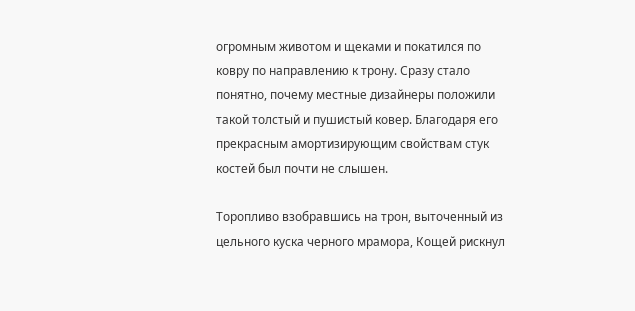огромным животом и щеками и покатился по ковру по направлению к трону. Сразу стало понятно, почему местные дизайнеры положили такой толстый и пушистый ковер. Благодаря его прекрасным амортизирующим свойствам стук костей был почти не слышен.

Торопливо взобравшись на трон, выточенный из цельного куска черного мрамора, Кощей рискнул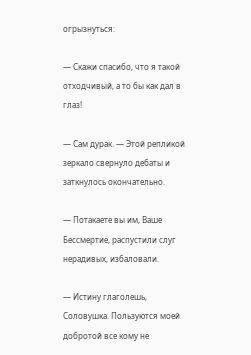огрызнуться:

— Скажи спасибо, что я такой отходчивый, а то бы как дал в глаз!

— Сам дурак. — Этой репликой зеркало свернуло дебаты и заткнулось окончательно.

— Потакаете вы им, Ваше Бессмертие, распустили слуг нерадивых, избаловали.

— Истину глаголешь, Соловушка. Пользуются моей добротой все кому не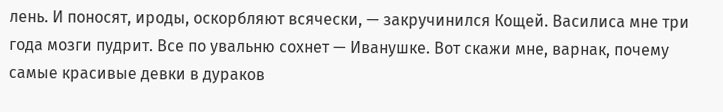лень. И поносят, ироды, оскорбляют всячески, — закручинился Кощей. Василиса мне три года мозги пудрит. Все по увальню сохнет — Иванушке. Вот скажи мне, варнак, почему самые красивые девки в дураков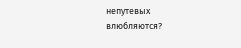непутевых влюбляются?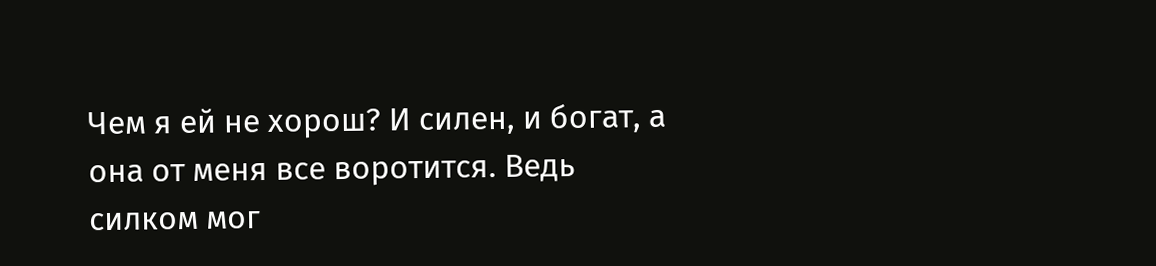Чем я ей не хорош? И силен, и богат, а она от меня все воротится. Ведь силком мог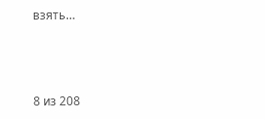взять…



8 из 208